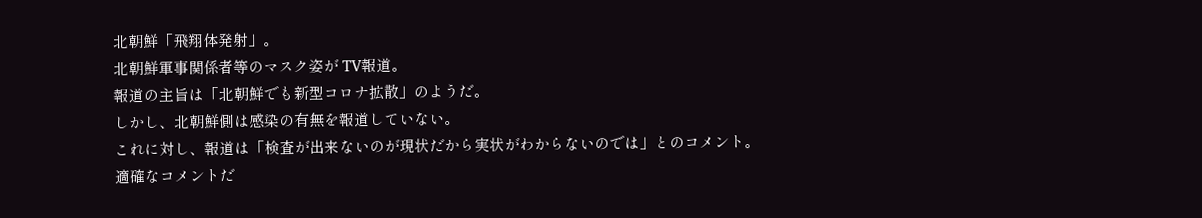北朝鮮「飛翔体発射」。
北朝鮮軍事関係者等のマスク姿が TV報道。
報道の主旨は「北朝鮮でも新型コロナ拡散」のようだ。
しかし、北朝鮮側は感染の有無を報道していない。
これに対し、報道は「検査が出来ないのが現状だから実状がわからないのでは」とのコメント。
適確なコメントだ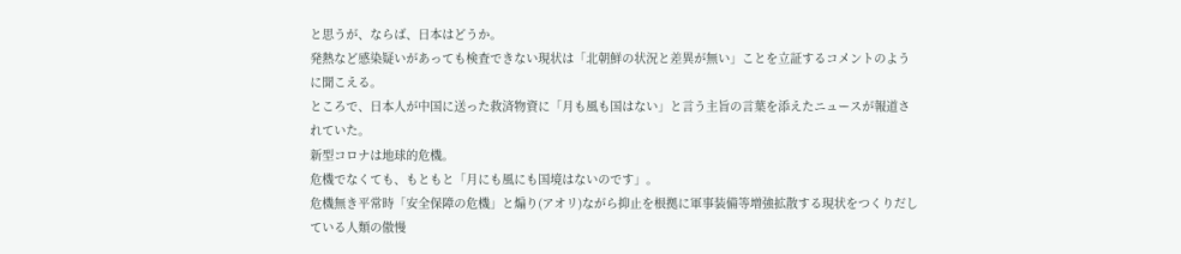と思うが、ならば、日本はどうか。
発熱など感染疑いがあっても検査できない現状は「北朝鮮の状況と差異が無い」ことを立証するコメントのように聞こえる。
ところで、日本人が中国に送った救済物資に「月も風も国はない」と言う主旨の言葉を添えたニュースが報道されていた。
新型コロナは地球的危機。
危機でなくても、もともと「月にも風にも国境はないのです」。
危機無き平常時「安全保障の危機」と煽り(アオリ)ながら抑止を根拠に軍事装備等増強拡散する現状をつくりだしている人類の傲慢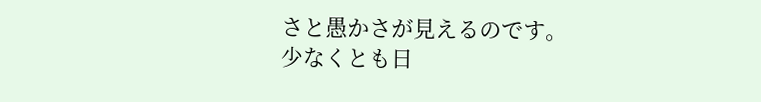さと愚かさが見えるのです。
少なくとも日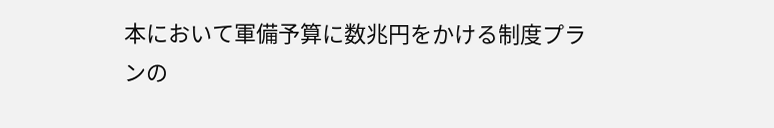本において軍備予算に数兆円をかける制度プランの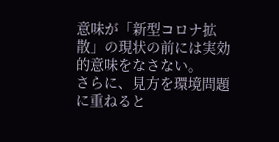意味が「新型コロナ拡散」の現状の前には実効的意味をなさない。
さらに、見方を環境問題に重ねると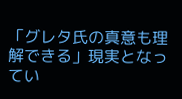「グレタ氏の真意も理解できる」現実となってい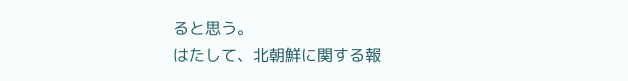ると思う。
はたして、北朝鮮に関する報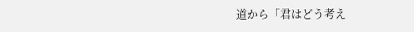道から「君はどう考え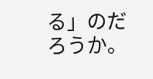る」のだろうか。